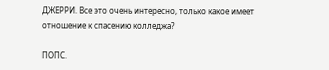ДЖЕРРИ. Все это очень интересно, только какое имеет отношение к спасению колледжа?

ПОПС.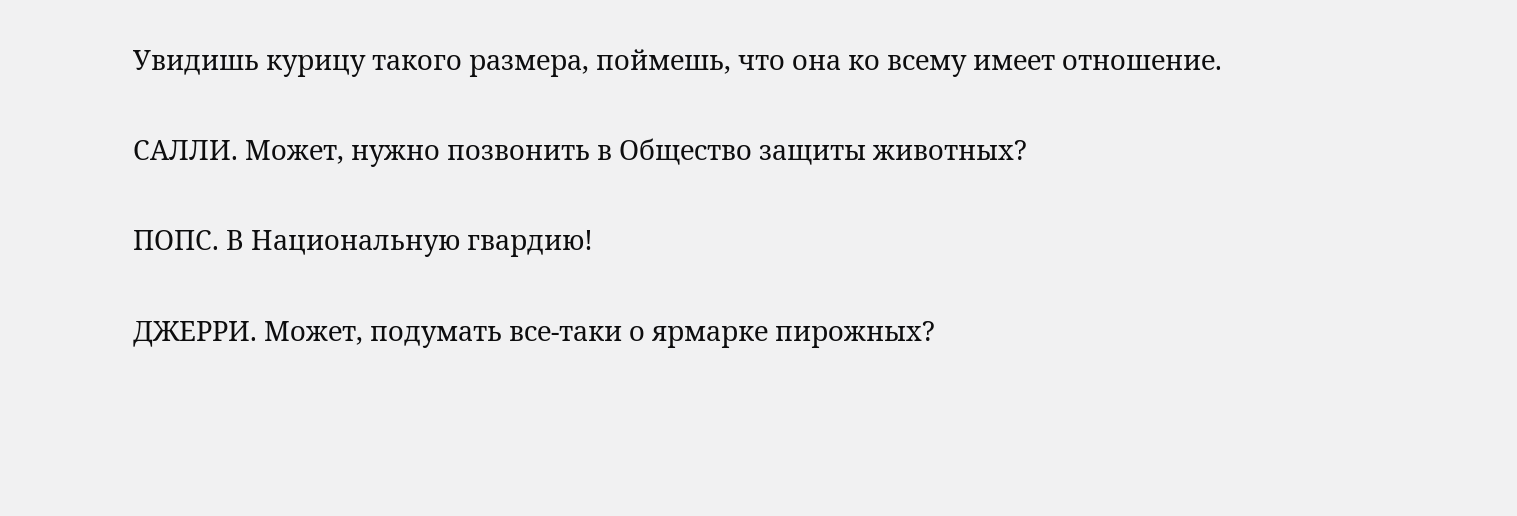Увидишь курицу такого размера, поймешь, что она ко всему имеет отношение.

САЛЛИ. Может, нужно позвонить в Общество защиты животных?

ПОПС. В Национальную гвардию!

ДЖЕРРИ. Может, подумать все-таки о ярмарке пирожных?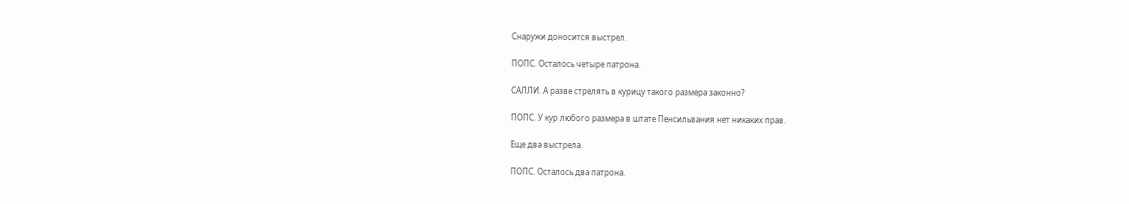Снаружи доносится выстрел.

ПОПС. Осталось четыре патрона.

САЛЛИ. А разве стрелять в курицу такого размера законно?

ПОПС. У кур любого размера в штате Пенсильвания нет никаких прав.

Еще два выстрела.

ПОПС. Осталось два патрона.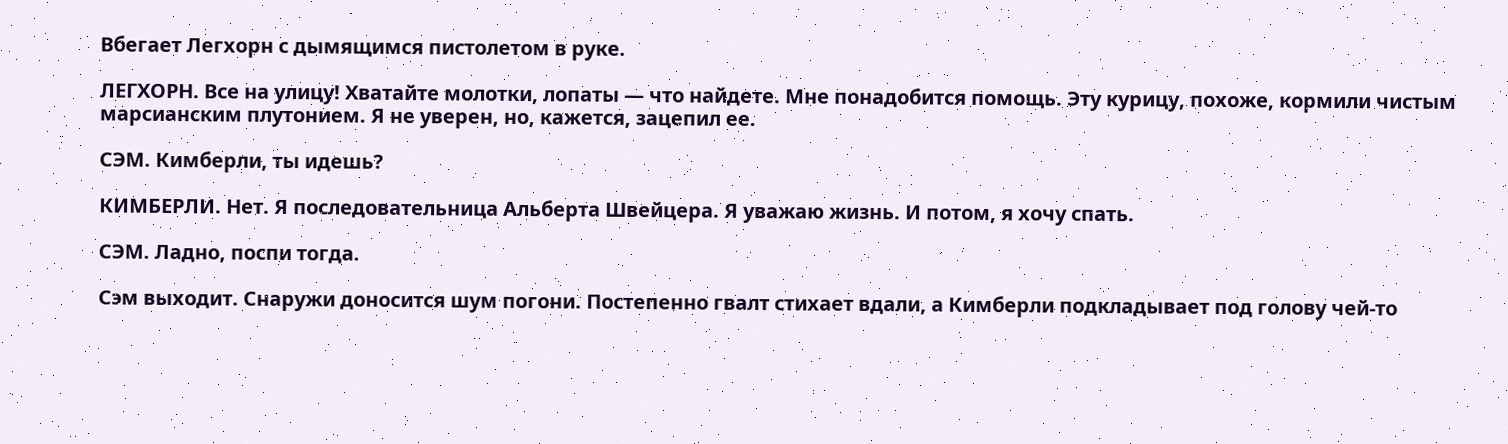Вбегает Легхорн с дымящимся пистолетом в руке.

ЛЕГХОРН. Все на улицу! Хватайте молотки, лопаты — что найдете. Мне понадобится помощь. Эту курицу, похоже, кормили чистым марсианским плутонием. Я не уверен, но, кажется, зацепил ее.

СЭМ. Кимберли, ты идешь?

КИМБЕРЛИ. Нет. Я последовательница Альберта Швейцера. Я уважаю жизнь. И потом, я хочу спать.

СЭМ. Ладно, поспи тогда.

Сэм выходит. Снаружи доносится шум погони. Постепенно гвалт стихает вдали, а Кимберли подкладывает под голову чей-то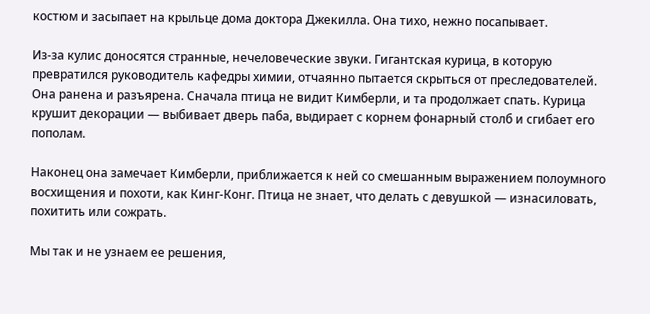костюм и засыпает на крыльце дома доктора Джекилла. Она тихо, нежно посапывает.

Из-за кулис доносятся странные, нечеловеческие звуки. Гигантская курица, в которую превратился руководитель кафедры химии, отчаянно пытается скрыться от преследователей. Она ранена и разъярена. Сначала птица не видит Кимберли, и та продолжает спать. Курица крушит декорации — выбивает дверь паба, выдирает с корнем фонарный столб и сгибает его пополам.

Наконец она замечает Кимберли, приближается к ней со смешанным выражением полоумного восхищения и похоти, как Кинг-Конг. Птица не знает, что делать с девушкой — изнасиловать, похитить или сожрать.

Мы так и не узнаем ее решения,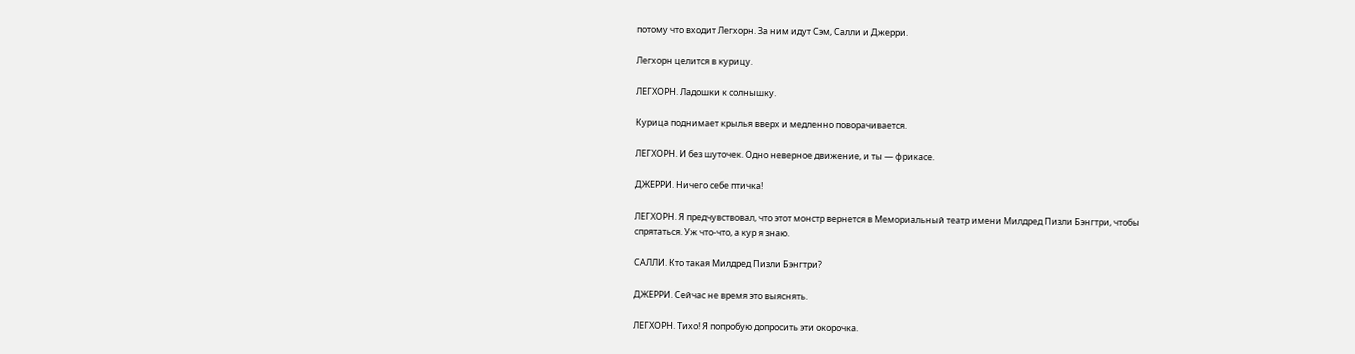потому что входит Легхорн. За ним идут Сэм, Салли и Джерри.

Легхорн целится в курицу.

ЛЕГХОРН. Ладошки к солнышку.

Курица поднимает крылья вверх и медленно поворачивается.

ЛЕГХОРН. И без шуточек. Одно неверное движение, и ты — фрикасе.

ДЖЕРРИ. Ничего себе птичка!

ЛЕГХОРН. Я предчувствовал, что этот монстр вернется в Мемориальный театр имени Милдред Пизли Бэнгтри, чтобы спрятаться. Уж что-что, а кур я знаю.

САЛЛИ. Кто такая Милдред Пизли Бэнгтри?

ДЖЕРРИ. Сейчас не время это выяснять.

ЛЕГХОРН. Тихо! Я попробую допросить эти окорочка.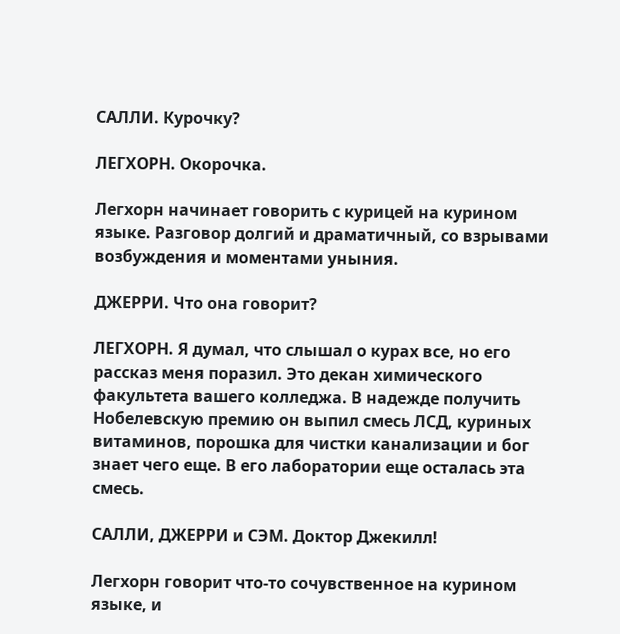САЛЛИ. Курочку?

ЛЕГХОРН. Окорочка.

Легхорн начинает говорить с курицей на курином языке. Разговор долгий и драматичный, со взрывами возбуждения и моментами уныния.

ДЖЕРРИ. Что она говорит?

ЛЕГХОРН. Я думал, что слышал о курах все, но его рассказ меня поразил. Это декан химического факультета вашего колледжа. В надежде получить Нобелевскую премию он выпил смесь ЛСД, куриных витаминов, порошка для чистки канализации и бог знает чего еще. В его лаборатории еще осталась эта смесь.

САЛЛИ, ДЖЕРРИ и СЭМ. Доктор Джекилл!

Легхорн говорит что-то сочувственное на курином языке, и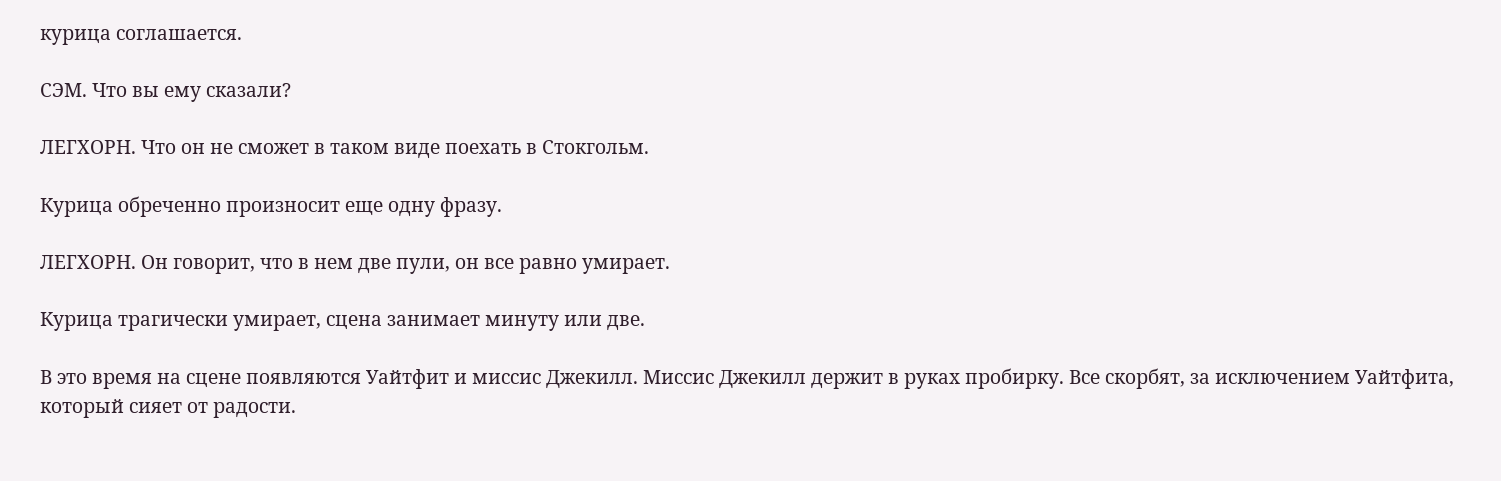курица соглашается.

СЭМ. Что вы ему сказали?

ЛЕГХОРН. Что он не сможет в таком виде поехать в Стокгольм.

Курица обреченно произносит еще одну фразу.

ЛЕГХОРН. Он говорит, что в нем две пули, он все равно умирает.

Курица трагически умирает, сцена занимает минуту или две.

В это время на сцене появляются Уайтфит и миссис Джекилл. Миссис Джекилл держит в руках пробирку. Все скорбят, за исключением Уайтфита, который сияет от радости.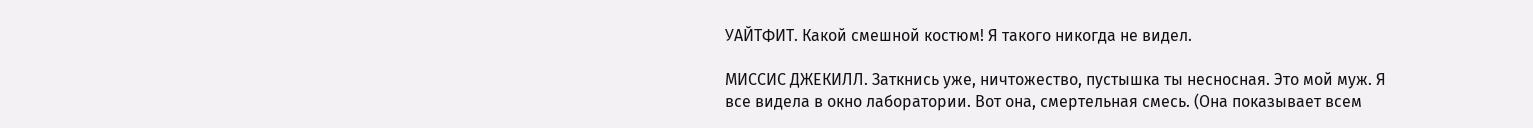УАЙТФИТ. Какой смешной костюм! Я такого никогда не видел.

МИССИС ДЖЕКИЛЛ. Заткнись уже, ничтожество, пустышка ты несносная. Это мой муж. Я все видела в окно лаборатории. Вот она, смертельная смесь. (Она показывает всем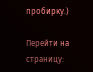пробирку.)

Перейти на страницу: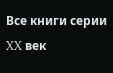Все книги серии XX век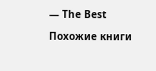— The Best

Похожие книги